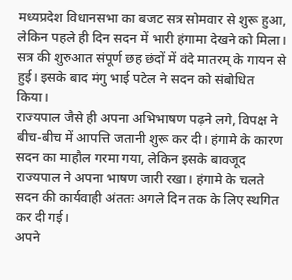मध्यप्रदेश विधानसभा का बजट सत्र सोमवार से शुरू हुआ, लेकिन पहले ही दिन सदन में भारी हंगामा देखने को मिला। सत्र की शुरुआत संपूर्ण छह छंदों में वंदे मातरम् के गायन से हुई। इसके बाद मंगु भाई पटेल ने सदन को संबोधित किया।
राज्यपाल जैसे ही अपना अभिभाषण पढ़ने लगे, विपक्ष ने बीच-बीच में आपत्ति जतानी शुरू कर दी। हंगामे के कारण सदन का माहौल गरमा गया, लेकिन इसके बावजूद राज्यपाल ने अपना भाषण जारी रखा। हंगामे के चलते सदन की कार्यवाही अंततः अगले दिन तक के लिए स्थगित कर दी गई।
अपने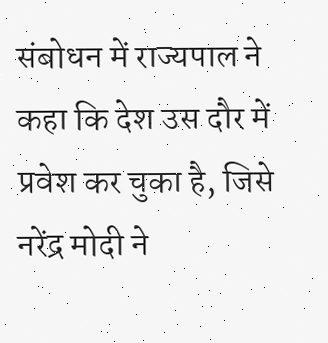संबोधन में राज्यपाल ने कहा कि देश उस दौर में प्रवेश कर चुका है, जिसे नरेंद्र मोदी ने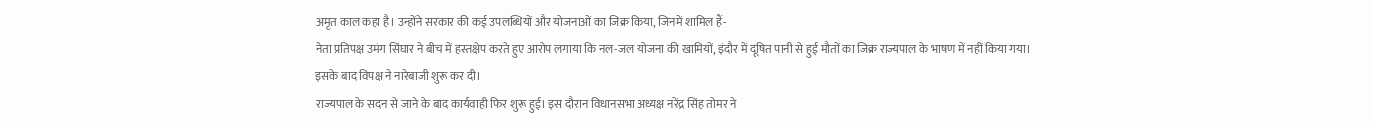अमृत काल कहा है। उन्होंने सरकार की कई उपलब्धियों और योजनाओं का जिक्र किया, जिनमें शामिल हैं-
नेता प्रतिपक्ष उमंग सिंघार ने बीच में हस्तक्षेप करते हुए आरोप लगाया कि नल-जल योजना की खामियों, इंदौर में दूषित पानी से हुई मौतों का जिक्र राज्यपाल के भाषण में नहीं किया गया। इसके बाद विपक्ष ने नारेबाजी शुरू कर दी।
राज्यपाल के सदन से जाने के बाद कार्यवाही फिर शुरू हुई। इस दौरान विधानसभा अध्यक्ष नरेंद्र सिंह तोमर ने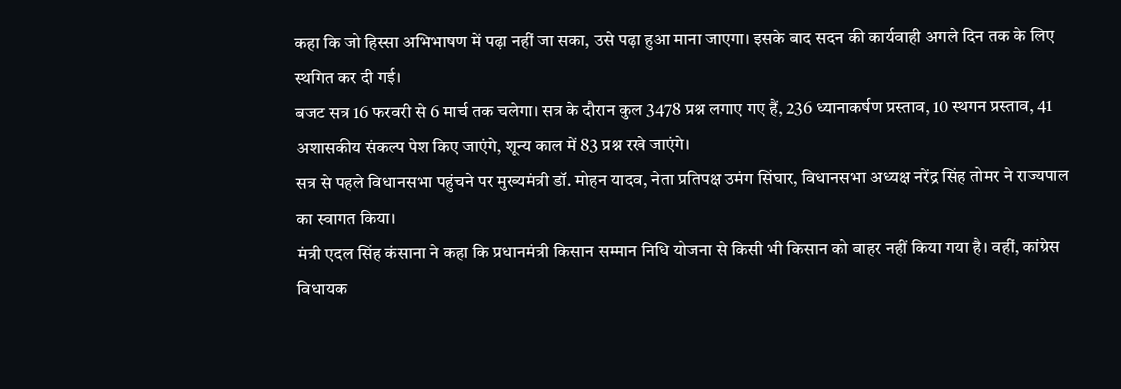कहा कि जो हिस्सा अभिभाषण में पढ़ा नहीं जा सका, उसे पढ़ा हुआ माना जाएगा। इसके बाद सदन की कार्यवाही अगले दिन तक के लिए स्थगित कर दी गई।
बजट सत्र 16 फरवरी से 6 मार्च तक चलेगा। सत्र के दौरान कुल 3478 प्रश्न लगाए गए हैं, 236 ध्यानाकर्षण प्रस्ताव, 10 स्थगन प्रस्ताव, 41 अशासकीय संकल्प पेश किए जाएंगे, शून्य काल में 83 प्रश्न रखे जाएंगे।
सत्र से पहले विधानसभा पहुंचने पर मुख्यमंत्री डॉ. मोहन यादव, नेता प्रतिपक्ष उमंग सिंघार, विधानसभा अध्यक्ष नरेंद्र सिंह तोमर ने राज्यपाल का स्वागत किया।
मंत्री एदल सिंह कंसाना ने कहा कि प्रधानमंत्री किसान सम्मान निधि योजना से किसी भी किसान को बाहर नहीं किया गया है। वहीं, कांग्रेस विधायक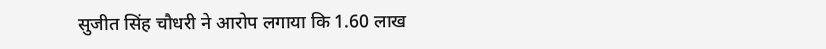सुजीत सिंह चौधरी ने आरोप लगाया कि 1.60 लाख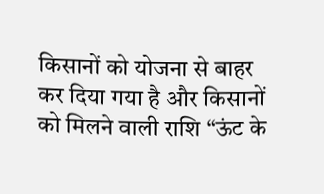किसानों को योजना से बाहर कर दिया गया है और किसानों को मिलने वाली राशि “ऊंट के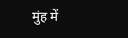मुंह में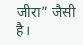जीरा” जैसी है।